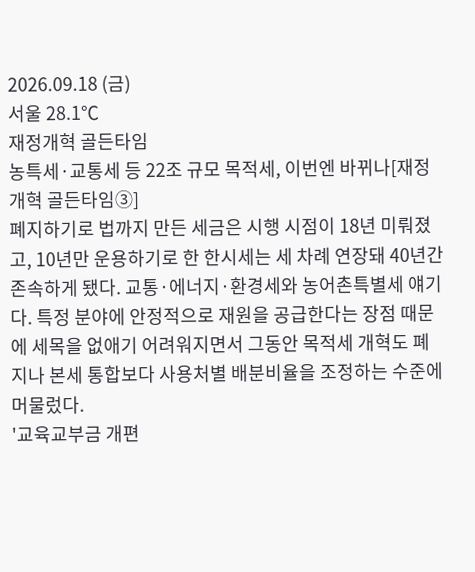2026.09.18 (금)
서울 28.1℃
재정개혁 골든타임
농특세·교통세 등 22조 규모 목적세, 이번엔 바뀌나[재정개혁 골든타임③]
폐지하기로 법까지 만든 세금은 시행 시점이 18년 미뤄졌고, 10년만 운용하기로 한 한시세는 세 차례 연장돼 40년간 존속하게 됐다. 교통·에너지·환경세와 농어촌특별세 얘기다. 특정 분야에 안정적으로 재원을 공급한다는 장점 때문에 세목을 없애기 어려워지면서 그동안 목적세 개혁도 폐지나 본세 통합보다 사용처별 배분비율을 조정하는 수준에 머물렀다.
'교육교부금 개편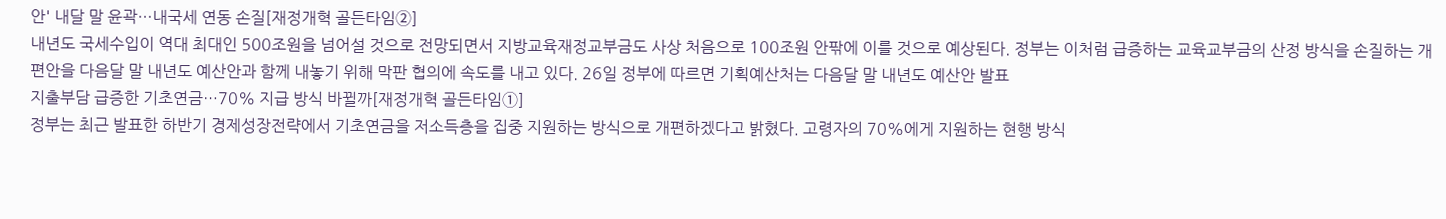안' 내달 말 윤곽…내국세 연동 손질[재정개혁 골든타임②]
내년도 국세수입이 역대 최대인 500조원을 넘어설 것으로 전망되면서 지방교육재정교부금도 사상 처음으로 100조원 안팎에 이를 것으로 예상된다. 정부는 이처럼 급증하는 교육교부금의 산정 방식을 손질하는 개편안을 다음달 말 내년도 예산안과 함께 내놓기 위해 막판 협의에 속도를 내고 있다. 26일 정부에 따르면 기획예산처는 다음달 말 내년도 예산안 발표
지출부담 급증한 기초연금…70% 지급 방식 바뀔까[재정개혁 골든타임①]
정부는 최근 발표한 하반기 경제성장전략에서 기초연금을 저소득층을 집중 지원하는 방식으로 개편하겠다고 밝혔다. 고령자의 70%에게 지원하는 현행 방식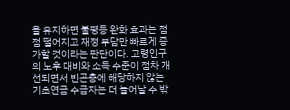을 유지하면 불평등 완화 효과는 점점 떨어지고 재정 부담만 빠르게 증가할 것이라는 판단이다. 고령인구의 노후 대비와 소득 수준이 점차 개선되면서 빈곤층에 해당하지 않는 기초연금 수급자는 더 늘어날 수 밖